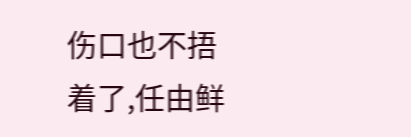伤口也不捂着了,任由鲜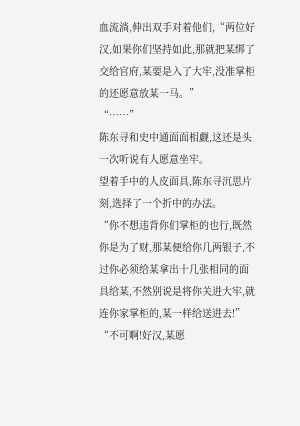血流淌,伸出双手对着他们,“两位好汉,如果你们坚持如此,那就把某绑了交给官府,某要是入了大牢,没准掌柜的还愿意放某一马。”
“……”
陈东寻和史中通面面相觑,这还是头一次听说有人愿意坐牢。
望着手中的人皮面具,陈东寻沉思片刻,选择了一个折中的办法。
“你不想违背你们掌柜的也行,既然你是为了财,那某便给你几两银子,不过你必须给某拿出十几张相同的面具给某,不然别说是将你关进大牢,就连你家掌柜的,某一样给送进去!”
“不可啊!好汉,某愿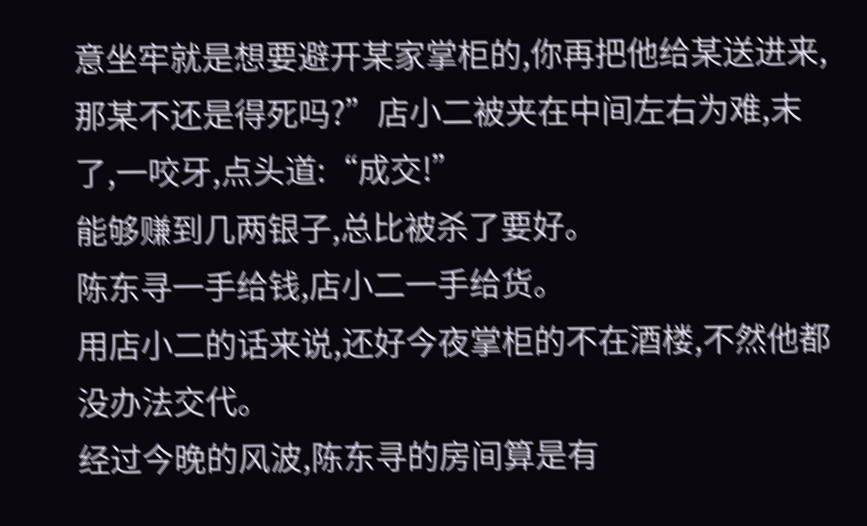意坐牢就是想要避开某家掌柜的,你再把他给某送进来,那某不还是得死吗?”店小二被夹在中间左右为难,末了,一咬牙,点头道:“成交!”
能够赚到几两银子,总比被杀了要好。
陈东寻一手给钱,店小二一手给货。
用店小二的话来说,还好今夜掌柜的不在酒楼,不然他都没办法交代。
经过今晚的风波,陈东寻的房间算是有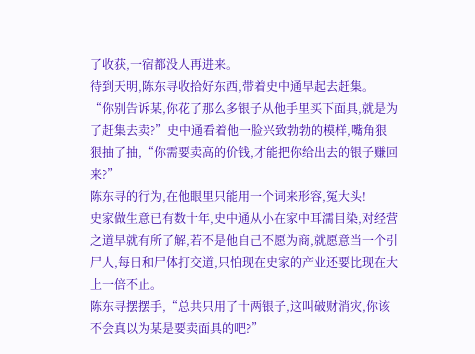了收获,一宿都没人再进来。
待到天明,陈东寻收拾好东西,带着史中通早起去赶集。
“你别告诉某,你花了那么多银子从他手里买下面具,就是为了赶集去卖?”史中通看着他一脸兴致勃勃的模样,嘴角狠狠抽了抽,“你需要卖高的价钱,才能把你给出去的银子赚回来?”
陈东寻的行为,在他眼里只能用一个词来形容,冤大头!
史家做生意已有数十年,史中通从小在家中耳濡目染,对经营之道早就有所了解,若不是他自己不愿为商,就愿意当一个引尸人,每日和尸体打交道,只怕现在史家的产业还要比现在大上一倍不止。
陈东寻摆摆手,“总共只用了十两银子,这叫破财消灾,你该不会真以为某是要卖面具的吧?”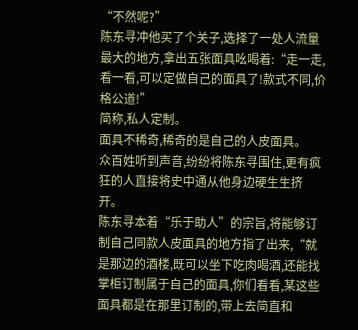“不然呢?”
陈东寻冲他买了个关子,选择了一处人流量最大的地方,拿出五张面具吆喝着:“走一走,看一看,可以定做自己的面具了!款式不同,价格公道!”
简称,私人定制。
面具不稀奇,稀奇的是自己的人皮面具。
众百姓听到声音,纷纷将陈东寻围住,更有疯狂的人直接将史中通从他身边硬生生挤开。
陈东寻本着“乐于助人”的宗旨,将能够订制自己同款人皮面具的地方指了出来,“就是那边的酒楼,既可以坐下吃肉喝酒,还能找掌柜订制属于自己的面具,你们看看,某这些面具都是在那里订制的,带上去简直和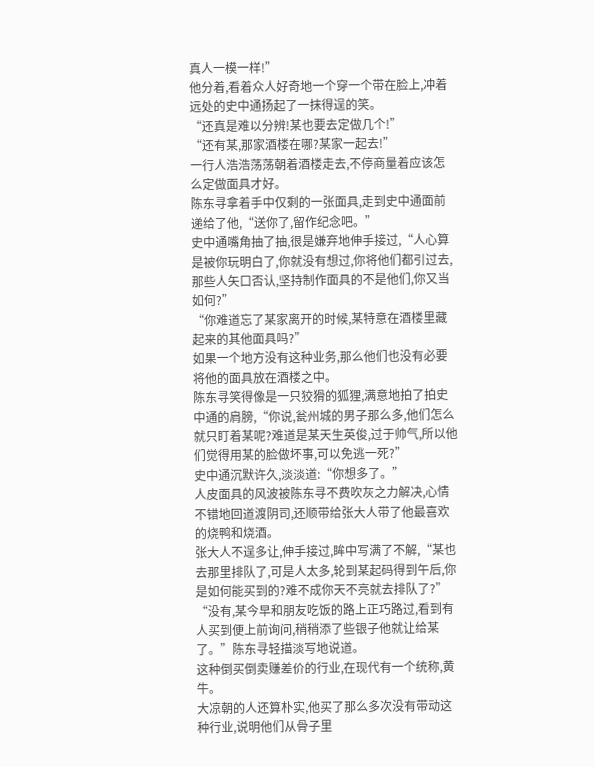真人一模一样!”
他分着,看着众人好奇地一个穿一个带在脸上,冲着远处的史中通扬起了一抹得逞的笑。
“还真是难以分辨!某也要去定做几个!”
“还有某,那家酒楼在哪?某家一起去!”
一行人浩浩荡荡朝着酒楼走去,不停商量着应该怎么定做面具才好。
陈东寻拿着手中仅剩的一张面具,走到史中通面前递给了他,“送你了,留作纪念吧。”
史中通嘴角抽了抽,很是嫌弃地伸手接过,“人心算是被你玩明白了,你就没有想过,你将他们都引过去,那些人矢口否认,坚持制作面具的不是他们,你又当如何?”
“你难道忘了某家离开的时候,某特意在酒楼里藏起来的其他面具吗?”
如果一个地方没有这种业务,那么他们也没有必要将他的面具放在酒楼之中。
陈东寻笑得像是一只狡猾的狐狸,满意地拍了拍史中通的肩膀,“你说,瓮州城的男子那么多,他们怎么就只盯着某呢?难道是某天生英俊,过于帅气,所以他们觉得用某的脸做坏事,可以免逃一死?”
史中通沉默许久,淡淡道:“你想多了。”
人皮面具的风波被陈东寻不费吹灰之力解决,心情不错地回道渡阴司,还顺带给张大人带了他最喜欢的烧鸭和烧酒。
张大人不逞多让,伸手接过,眸中写满了不解,“某也去那里排队了,可是人太多,轮到某起码得到午后,你是如何能买到的?难不成你天不亮就去排队了?”
“没有,某今早和朋友吃饭的路上正巧路过,看到有人买到便上前询问,稍稍添了些银子他就让给某了。”陈东寻轻描淡写地说道。
这种倒买倒卖赚差价的行业,在现代有一个统称,黄牛。
大凉朝的人还算朴实,他买了那么多次没有带动这种行业,说明他们从骨子里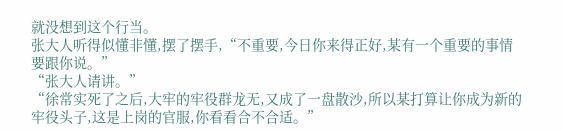就没想到这个行当。
张大人听得似懂非懂,摆了摆手,“不重要,今日你来得正好,某有一个重要的事情要跟你说。”
“张大人请讲。”
“徐常实死了之后,大牢的牢役群龙无,又成了一盘散沙,所以某打算让你成为新的牢役头子,这是上岗的官服,你看看合不合适。”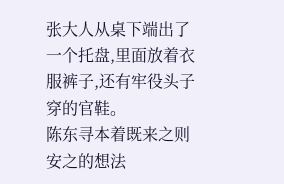张大人从桌下端出了一个托盘,里面放着衣服裤子,还有牢役头子穿的官鞋。
陈东寻本着既来之则安之的想法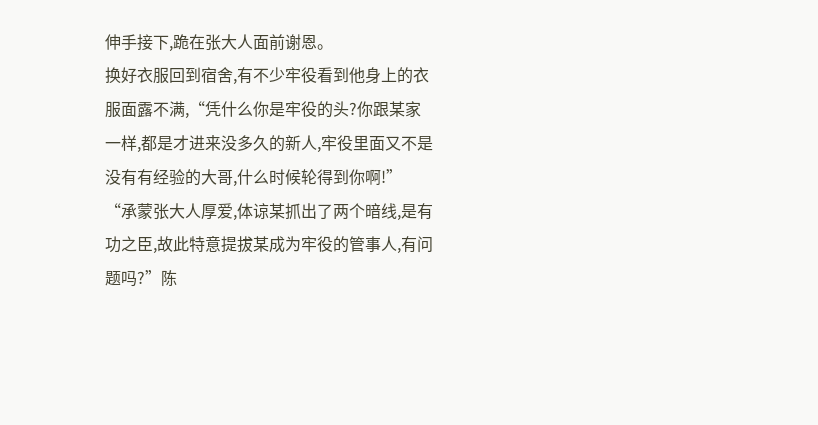伸手接下,跪在张大人面前谢恩。
换好衣服回到宿舍,有不少牢役看到他身上的衣服面露不满,“凭什么你是牢役的头?你跟某家一样,都是才进来没多久的新人,牢役里面又不是没有有经验的大哥,什么时候轮得到你啊!”
“承蒙张大人厚爱,体谅某抓出了两个暗线,是有功之臣,故此特意提拔某成为牢役的管事人,有问题吗?”陈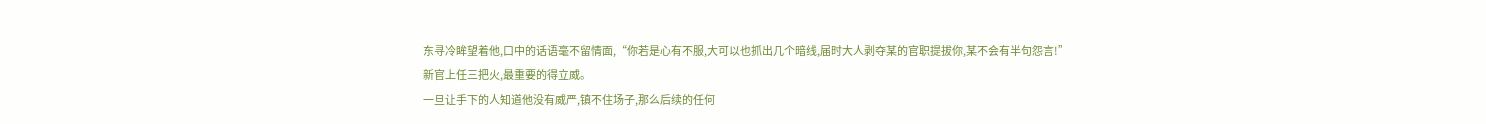东寻冷眸望着他,口中的话语毫不留情面,“你若是心有不服,大可以也抓出几个暗线,届时大人剥夺某的官职提拔你,某不会有半句怨言!”
新官上任三把火,最重要的得立威。
一旦让手下的人知道他没有威严,镇不住场子,那么后续的任何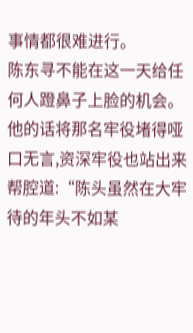事情都很难进行。
陈东寻不能在这一天给任何人蹬鼻子上脸的机会。
他的话将那名牢役堵得哑口无言,资深牢役也站出来帮腔道:“陈头虽然在大牢待的年头不如某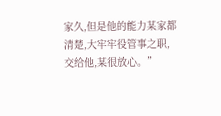家久,但是他的能力某家都清楚,大牢牢役管事之职,交给他,某很放心。”